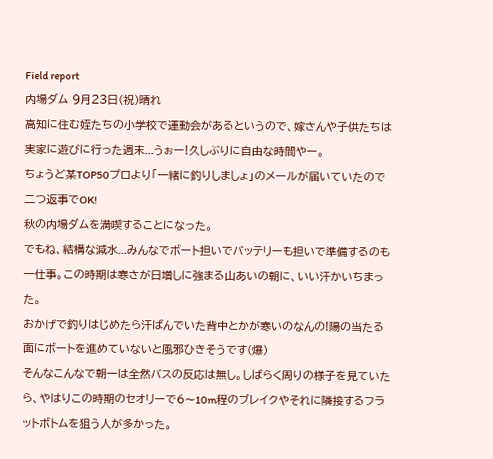Field report
内場ダム 9月23日(祝)晴れ
高知に住む姪たちの小学校で運動会があるというので、嫁さんや子供たちは実家に遊びに行った週末...うぉー!久しぶりに自由な時間やー。
ちょうど某TOP50プロより「一緒に釣りしましょ」のメールが届いていたので二つ返事でOK!
秋の内場ダムを満喫することになった。
でもね、結構な減水...みんなでボート担いでバッテリーも担いで準備するのも一仕事。この時期は寒さが日増しに強まる山あいの朝に、いい汗かいちまった。
おかげで釣りはじめたら汗ばんでいた背中とかが寒いのなんの!陽の当たる面にボートを進めていないと風邪ひきそうです(爆)
そんなこんなで朝一は全然バスの反応は無し。しばらく周りの様子を見ていたら、やはりこの時期のセオリーで6〜10m程のブレイクやそれに隣接するフラットボトムを狙う人が多かった。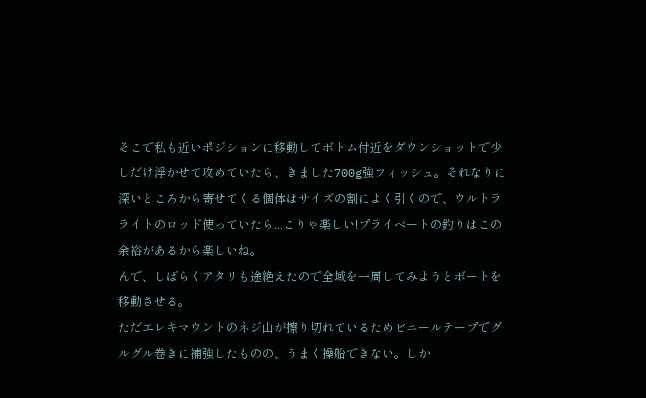そこで私も近いポジションに移動してボトム付近をダウンショットで少しだけ浮かせて攻めていたら、きました700g強フィッシュ。それなりに深いところから寄せてくる個体はサイズの割によく引くので、ウルトラライトのロッド使っていたら...こりゃ楽しい!プライベートの釣りはこの余裕があるから楽しいね。
んで、しばらくアタリも途絶えたので全域を一周してみようとボートを移動させる。
ただエレキマウントのネジ山が擦り切れているためビニールテープでグルグル巻きに補強したものの、うまく操船できない。しか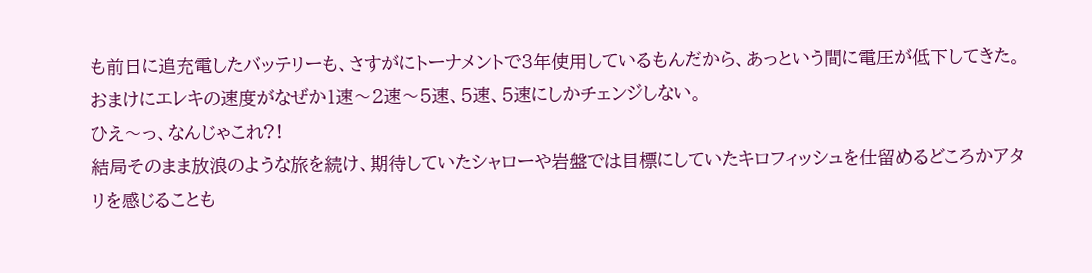も前日に追充電したバッテリーも、さすがにトーナメントで3年使用しているもんだから、あっという間に電圧が低下してきた。おまけにエレキの速度がなぜか1速〜2速〜5速、5速、5速にしかチェンジしない。
ひえ〜っ、なんじゃこれ?!
結局そのまま放浪のような旅を続け、期待していたシャローや岩盤では目標にしていたキロフィッシュを仕留めるどころかアタリを感じることも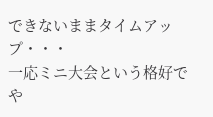できないままタイムアップ・・・
一応ミニ大会という格好でや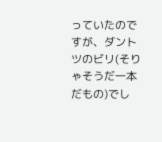っていたのですが、ダントツのビリ(そりゃそうだ一本だもの)でし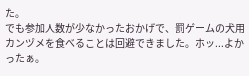た。
でも参加人数が少なかったおかげで、罰ゲームの犬用カンヅメを食べることは回避できました。ホッ...よかったぁ。